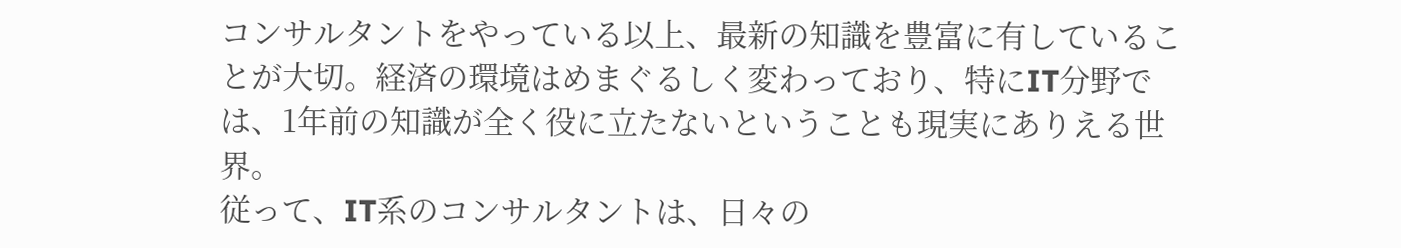コンサルタントをやっている以上、最新の知識を豊富に有していることが大切。経済の環境はめまぐるしく変わっており、特にIT分野では、1年前の知識が全く役に立たないということも現実にありえる世界。
従って、IT系のコンサルタントは、日々の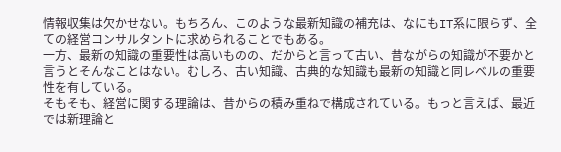情報収集は欠かせない。もちろん、このような最新知識の補充は、なにもIT系に限らず、全ての経営コンサルタントに求められることでもある。
一方、最新の知識の重要性は高いものの、だからと言って古い、昔ながらの知識が不要かと言うとそんなことはない。むしろ、古い知識、古典的な知識も最新の知識と同レベルの重要性を有している。
そもそも、経営に関する理論は、昔からの積み重ねで構成されている。もっと言えば、最近では新理論と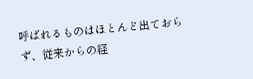呼ばれるものはほとんど出ておらず、従来からの経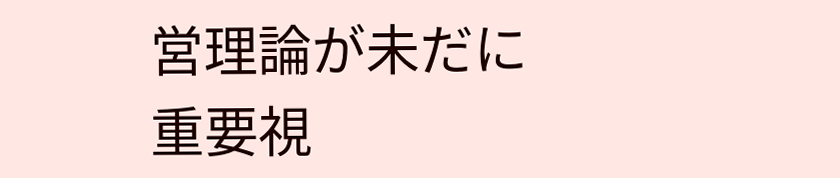営理論が未だに重要視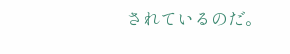されているのだ。